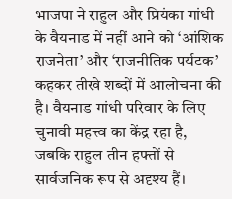भाजपा ने राहुल और प्रियंका गांधी के वैयनाड में नहीं आने को ‘आंशिक राजनेता’ और ‘राजनीतिक पर्यटक’ कहकर तीखे शब्दों में आलोचना की है। वैयनाड गांधी परिवार के लिए चुनावी महत्त्व का केंद्र रहा है, जबकि राहुल तीन हफ्तों से सार्वजनिक रूप से अदृश्य हैं।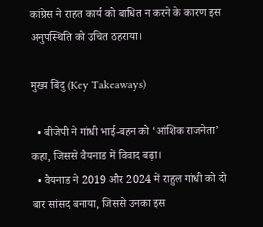कांग्रेस ने राहत कार्य को बाधित न करने के कारण इस अनुपस्थिति को उचित ठहराया।

मुख्य बिंदु (Key Takeaways)

  • बीजेपी ने गांधी भाई‑बहन को ‘आंशिक राजनेता’ कहा, जिससे वैयनाड में विवाद बढ़ा।
  • वैयनाड ने 2019 और 2024 में राहुल गांधी को दो बार सांसद बनाया, जिससे उनका इस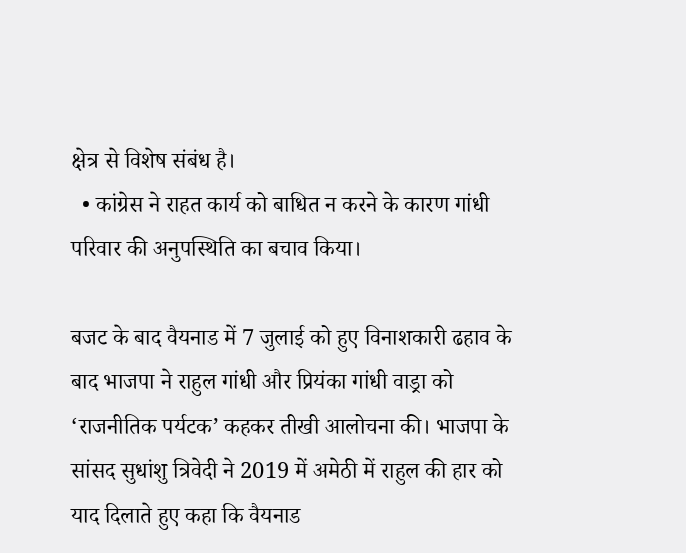क्षेत्र से विशेष संबंध है।
  • कांग्रेस ने राहत कार्य को बाधित न करने के कारण गांधी परिवार की अनुपस्थिति का बचाव किया।

बजट के बाद वैयनाड में 7 जुलाई को हुए विनाशकारी ढहाव के बाद भाजपा ने राहुल गांधी और प्रियंका गांधी वाड्रा को ‘राजनीतिक पर्यटक’ कहकर तीखी आलोचना की। भाजपा के सांसद सुधांशु त्रिवेदी ने 2019 में अमेठी में राहुल की हार को याद दिलाते हुए कहा कि वैयनाड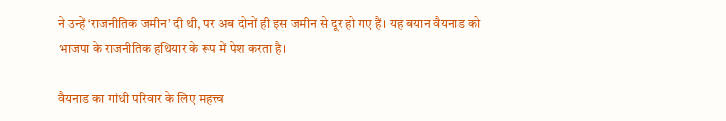ने उन्हें ‘राजनीतिक जमीन’ दी थी, पर अब दोनों ही इस जमीन से दूर हो गए हैं। यह बयान वैयनाड को भाजपा के राजनीतिक हथियार के रूप में पेश करता है।

वैयनाड का गांधी परिवार के लिए महत्त्व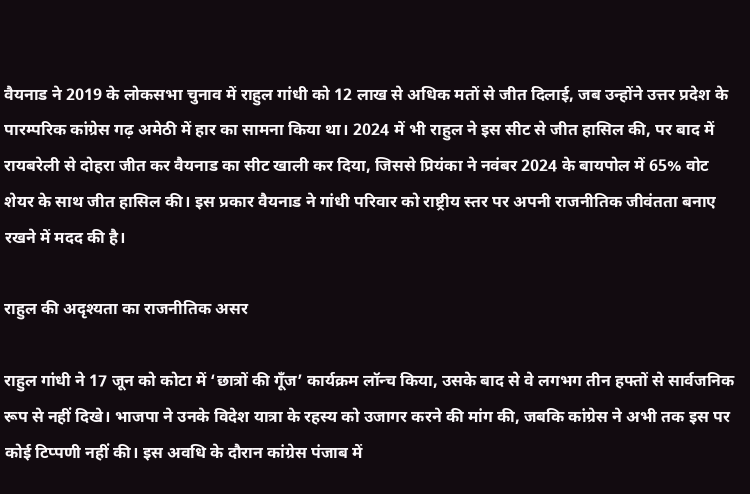वैयनाड ने 2019 के लोकसभा चुनाव में राहुल गांधी को 12 लाख से अधिक मतों से जीत दिलाई, जब उन्होंने उत्तर प्रदेश के पारम्परिक कांग्रेस गढ़ अमेठी में हार का सामना किया था। 2024 में भी राहुल ने इस सीट से जीत हासिल की, पर बाद में रायबरेली से दोहरा जीत कर वैयनाड का सीट खाली कर दिया, जिससे प्रियंका ने नवंबर 2024 के बायपोल में 65% वोट शेयर के साथ जीत हासिल की। इस प्रकार वैयनाड ने गांधी परिवार को राष्ट्रीय स्तर पर अपनी राजनीतिक जीवंतता बनाए रखने में मदद की है।

राहुल की अदृश्यता का राजनीतिक असर

राहुल गांधी ने 17 जून को कोटा में ‘छात्रों की गूँज’ कार्यक्रम लॉन्च किया, उसके बाद से वे लगभग तीन हफ्तों से सार्वजनिक रूप से नहीं दिखे। भाजपा ने उनके विदेश यात्रा के रहस्य को उजागर करने की मांग की, जबकि कांग्रेस ने अभी तक इस पर कोई टिप्पणी नहीं की। इस अवधि के दौरान कांग्रेस पंजाब में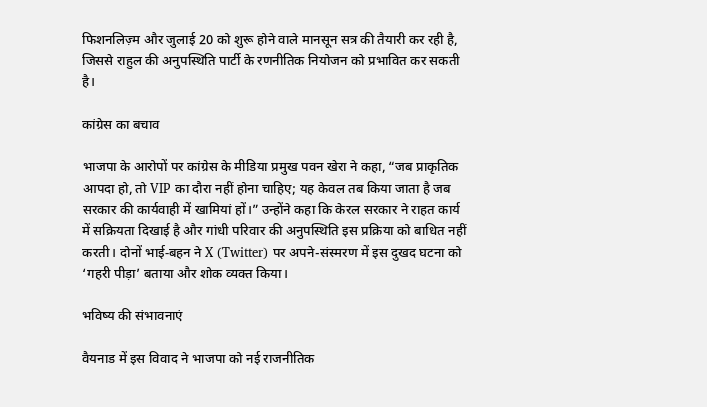फिशनलिज़्म और जुलाई 20 को शुरू होने वाले मानसून सत्र की तैयारी कर रही है, जिससे राहुल की अनुपस्थिति पार्टी के रणनीतिक नियोजन को प्रभावित कर सकती है।

कांग्रेस का बचाव

भाजपा के आरोपों पर कांग्रेस के मीडिया प्रमुख पवन खेरा ने कहा, “जब प्राकृतिक आपदा हो, तो VIP का दौरा नहीं होना चाहिए; यह केवल तब किया जाता है जब सरकार की कार्यवाही में खामियां हों।” उन्होंने कहा कि केरल सरकार ने राहत कार्य में सक्रियता दिखाई है और गांधी परिवार की अनुपस्थिति इस प्रक्रिया को बाधित नहीं करती। दोनों भाई‑बहन ने X (Twitter) पर अपने-संस्मरण में इस दुखद घटना को ‘गहरी पीड़ा’ बताया और शोक व्यक्त किया।

भविष्य की संभावनाएं

वैयनाड में इस विवाद ने भाजपा को नई राजनीतिक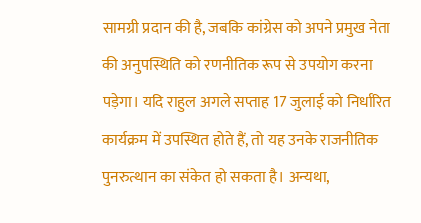सामग्री प्रदान की है, जबकि कांग्रेस को अपने प्रमुख नेता की अनुपस्थिति को रणनीतिक रूप से उपयोग करना पड़ेगा। यदि राहुल अगले सप्ताह 17 जुलाई को निर्धारित कार्यक्रम में उपस्थित होते हैं, तो यह उनके राजनीतिक पुनरुत्थान का संकेत हो सकता है। अन्यथा,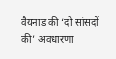वैयनाड की ‘दो सांसदों की’ अवधारणा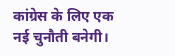कांग्रेस के लिए एक नई चुनौती बनेगी।